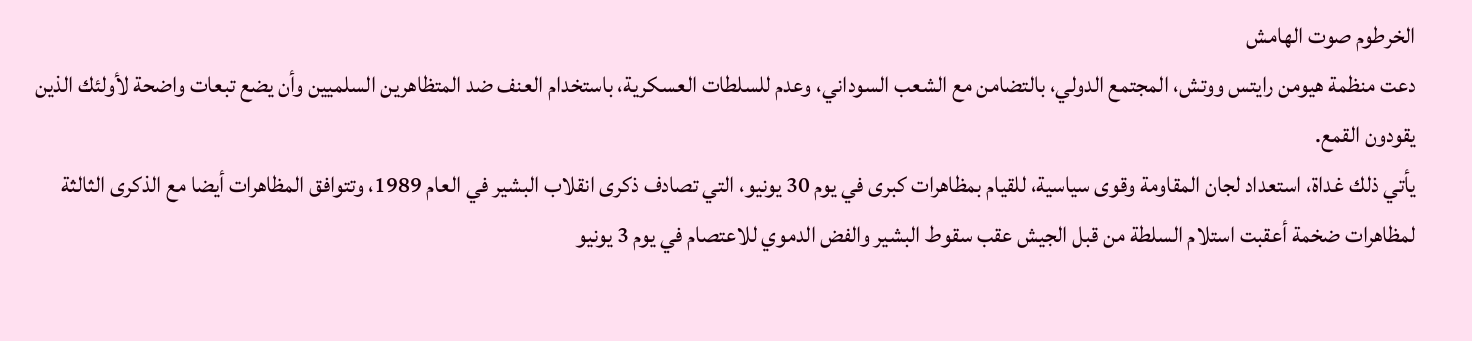الخرطوم صوت الهامش
دعت منظمة هيومن رايتس ووتش، المجتمع الدولي، بالتضامن مع الشعب السوداني، وعدم للسلطات العسكرية، باستخدام العنف ضد المتظاهرين السلميين وأن يضع تبعات واضحة لأولئك الذين يقودون القمع.
يأتي ذلك غداة، استعداد لجان المقاومة وقوى سياسية، للقيام بمظاهرات كبرى في يوم 30 يونيو، التي تصادف ذكرى انقلاب البشير في العام 1989، وتتوافق المظاهرات أيضا مع الذكرى الثالثة لمظاهرات ضخمة أعقبت استلام السلطة من قبل الجيش عقب سقوط البشير والفض الدموي للاعتصام في يوم 3 يونيو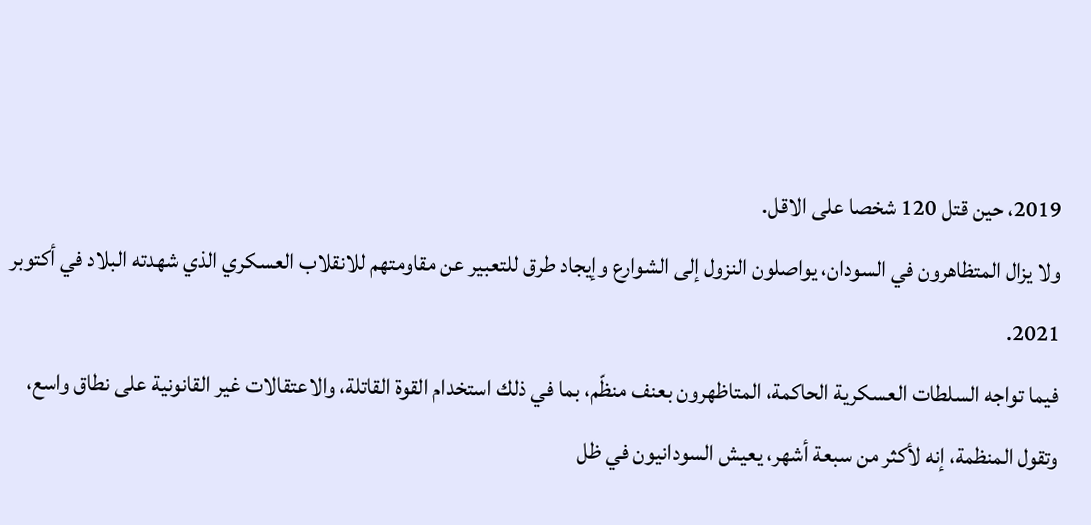2019، حين قتل 120 شخصا على الاقل.
ولا يزال المتظاهرون في السودان، يواصلون النزول إلى الشوارع وإيجاد طرق للتعبير عن مقاومتهم للانقلاب العسكري الذي شهدته البلاد في أكتوبر 2021.
فيما تواجه السلطات العسكرية الحاكمة، المتاظهرون بعنف منظّم، بما في ذلك استخدام القوة القاتلة، والاعتقالات غير القانونية على نطاق واسع، وتقول المنظمة، إنه لأكثر من سبعة أشهر، يعيش السودانيون في ظل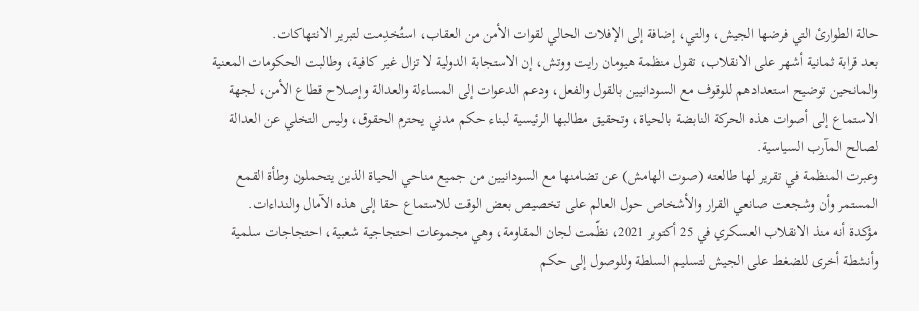حالة الطوارئ التي فرضها الجيش، والتي، إضافة إلى الإفلات الحالي لقوات الأمن من العقاب، استُخدِمت لتبرير الانتهاكات.
بعد قرابة ثمانية أشهر على الانقلاب، تقول منظمة هيومان رايت ووتش، إن الاستجابة الدولية لا تزال غير كافية، وطالبت الحكومات المعنية والمانحين توضيح استعدادهم للوقوف مع السودانيين بالقول والفعل، ودعم الدعوات إلى المساءلة والعدالة وإصلاح قطاع الأمن، لجهة الاستماع إلى أصوات هذه الحركة النابضة بالحياة، وتحقيق مطالبها الرئيسية لبناء حكم مدني يحترم الحقوق، وليس التخلي عن العدالة لصالح المآرب السياسية.
وعبرت المنظمة في تقرير لها طالعته (صوت الهامش) عن تضامنها مع السودانيين من جميع مناحي الحياة الذين يتحملون وطأة القمع المستمر وأن وشجعت صانعي القرار والأشخاص حول العالم على تخصيص بعض الوقت للاستماع حقا إلى هذه الآمال والنداءات.
مؤكدة أنه منذ الانقلاب العسكري في 25 أكتوبر 2021، نظّمت لجان المقاومة، وهي مجموعات احتجاجية شعبية، احتجاجات سلمية وأنشطة أخرى للضغط على الجيش لتسليم السلطة وللوصول إلى حكم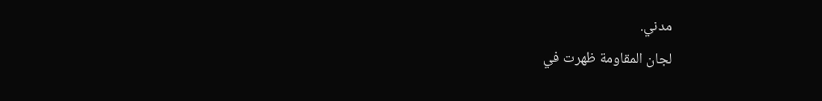مدني.
لجان المقاومة ظهرت في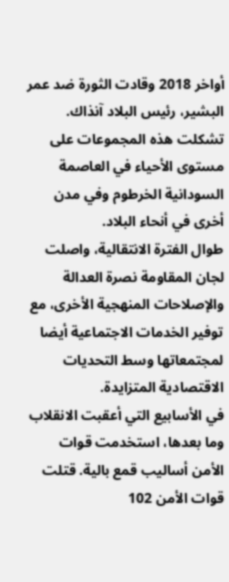أواخر 2018 وقادت الثورة ضد عمر البشير، رئيس البلاد آنذاك. تشكلت هذه المجموعات على مستوى الأحياء في العاصمة السودانية الخرطوم وفي مدن أخرى في أنحاء البلاد.
طوال الفترة الانتقالية، واصلت لجان المقاومة نصرة العدالة والإصلاحات المنهجية الأخرى، مع توفير الخدمات الاجتماعية أيضا لمجتمعاتها وسط التحديات الاقتصادية المتزايدة.
في الأسابيع التي أعقبت الانقلاب وما بعدها، استخدمت قوات الأمن أساليب قمع بالية. قتلت قوات الأمن 102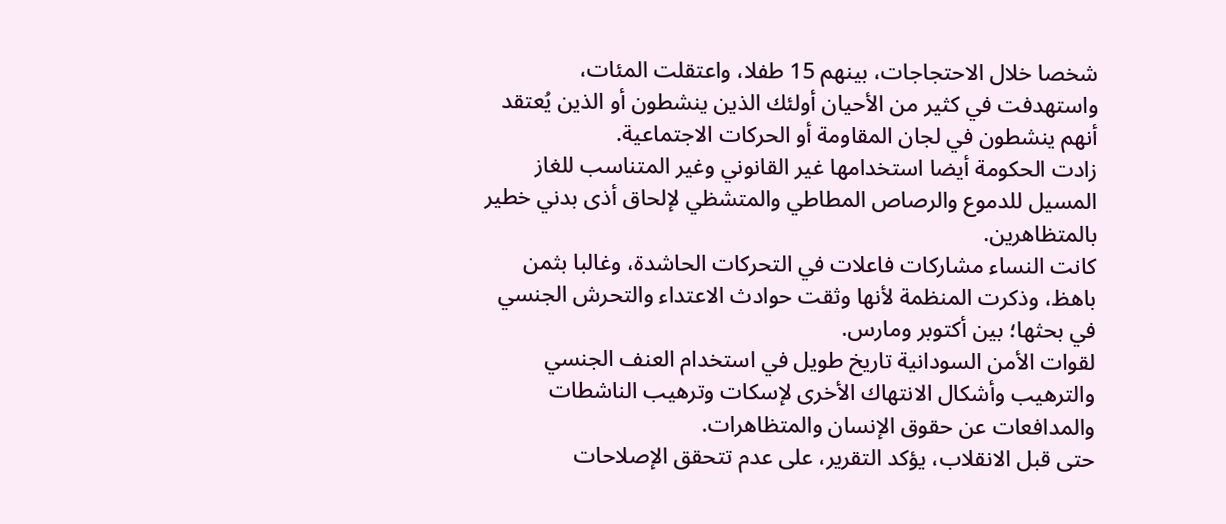شخصا خلال الاحتجاجات، بينهم 15 طفلا، واعتقلت المئات، واستهدفت في كثير من الأحيان أولئك الذين ينشطون أو الذين يُعتقد أنهم ينشطون في لجان المقاومة أو الحركات الاجتماعية.
زادت الحكومة أيضا استخدامها غير القانوني وغير المتناسب للغاز المسيل للدموع والرصاص المطاطي والمتشظي لإلحاق أذى بدني خطير بالمتظاهرين.
كانت النساء مشاركات فاعلات في التحركات الحاشدة، وغالبا بثمن باهظ، وذكرت المنظمة لأنها وثقت حوادث الاعتداء والتحرش الجنسي في بحثها؛ بين أكتوبر ومارس.
لقوات الأمن السودانية تاريخ طويل في استخدام العنف الجنسي والترهيب وأشكال الانتهاك الأخرى لإسكات وترهيب الناشطات والمدافعات عن حقوق الإنسان والمتظاهرات.
حتى قبل الانقلاب، يؤكد التقرير، على عدم تتحقق الإصلاحات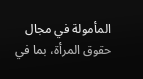المأمولة في مجال حقوق المرأة، بما في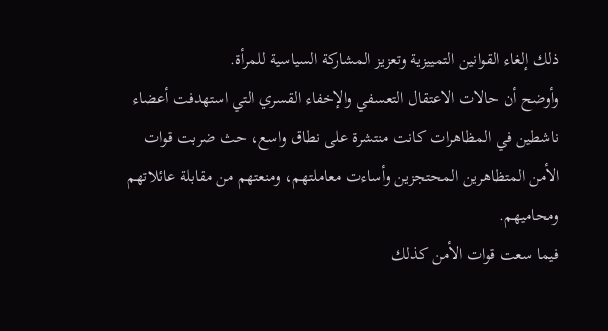ذلك إلغاء القوانين التمييزية وتعزيز المشاركة السياسية للمرأة.
وأوضح أن حالات الاعتقال التعسفي والإخفاء القسري التي استهدفت أعضاء ناشطين في المظاهرات كانت منتشرة على نطاق واسع، حث ضربت قوات الأمن المتظاهرين المحتجزين وأساءت معاملتهم، ومنعتهم من مقابلة عائلاتهم ومحاميهم.
فيما سعت قوات الأمن كذلك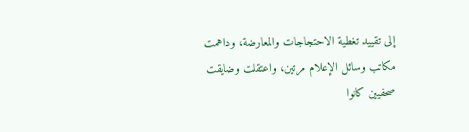إلى تقييد تغطية الاحتجاجات والمعارضة، وداهمت مكاتب وسائل الإعلام مرتين، واعتقلت وضايقت صحفيين كانوا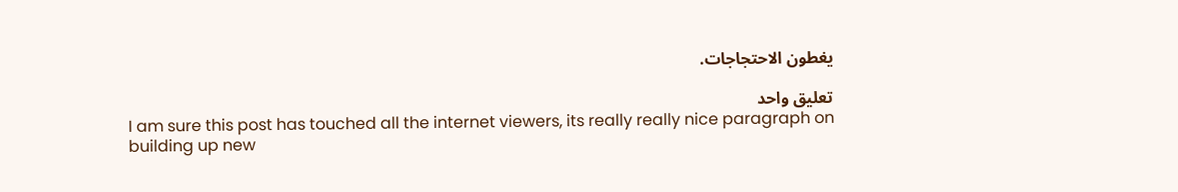يغطون الاحتجاجات.

تعليق واحد
I am sure this post has touched all the internet viewers, its really really nice paragraph on building up new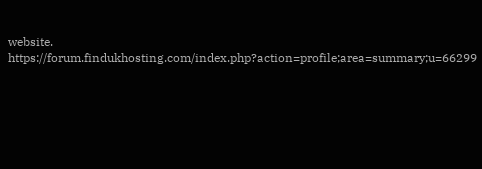website. https://forum.findukhosting.com/index.php?action=profile;area=summary;u=66299